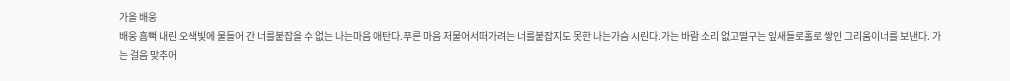가을 배웅
배웅 흠뻑 내린 오색빛에 물들어 간 너를붙잡을 수 없는 나는마음 애탄다.푸른 마음 저물어서떠가려는 너를붙잡지도 못한 나는가슴 시린다.가는 바람 소리 없고떨구는 잎새들로홀로 쌓인 그리움이너를 보낸다. 가는 걸음 맞추어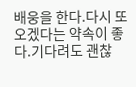배웅을 한다.다시 또 오겠다는 약속이 좋다.기다려도 괜찮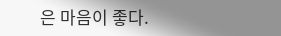은 마음이 좋다.